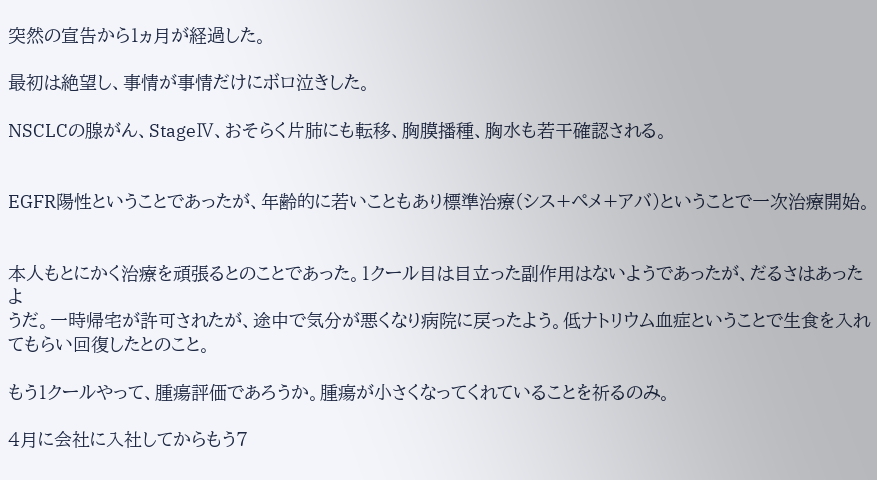突然の宣告から1ヵ月が経過した。

最初は絶望し、事情が事情だけにボロ泣きした。

NSCLCの腺がん、StageⅣ、おそらく片肺にも転移、胸膜播種、胸水も若干確認される。


EGFR陽性ということであったが、年齢的に若いこともあり標準治療(シス+ペメ+アバ)ということで一次治療開始。


本人もとにかく治療を頑張るとのことであった。1クール目は目立った副作用はないようであったが、だるさはあったよ
うだ。一時帰宅が許可されたが、途中で気分が悪くなり病院に戻ったよう。低ナトリウム血症ということで生食を入れてもらい回復したとのこと。

もう1クールやって、腫瘍評価であろうか。腫瘍が小さくなってくれていることを祈るのみ。

4月に会社に入社してからもう7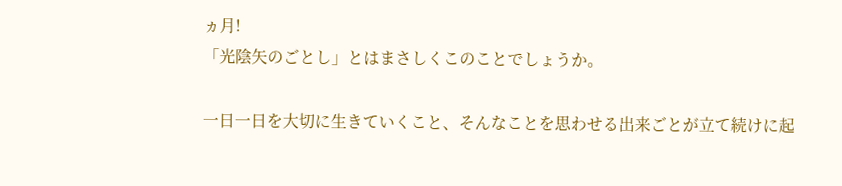ヵ月!
「光陰矢のごとし」とはまさしくこのことでしょうか。

一日一日を大切に生きていくこと、そんなことを思わせる出来ごとが立て続けに起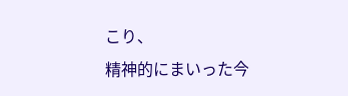こり、
精神的にまいった今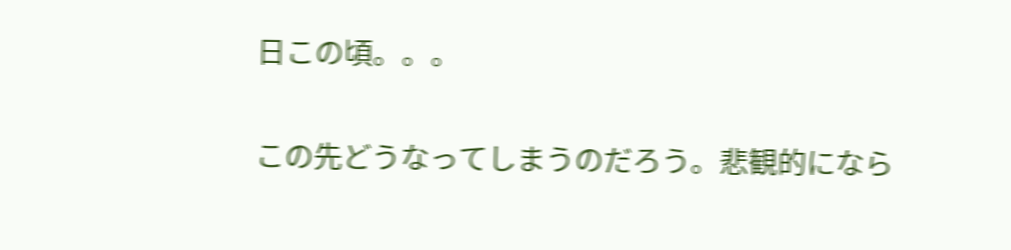日この頃。。。

この先どうなってしまうのだろう。悲観的になら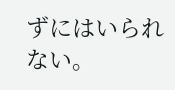ずにはいられない。